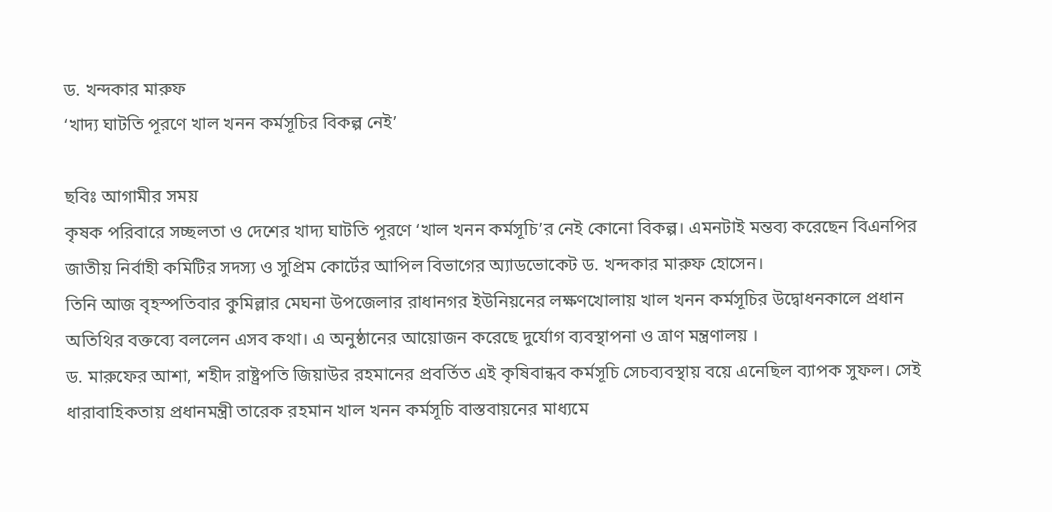ড. খন্দকার মারুফ
‘খাদ্য ঘাটতি পূরণে খাল খনন কর্মসূচির বিকল্প নেই’

ছবিঃ আগামীর সময়
কৃষক পরিবারে সচ্ছলতা ও দেশের খাদ্য ঘাটতি পূরণে ‘খাল খনন কর্মসূচি’র নেই কোনো বিকল্প। এমনটাই মন্তব্য করেছেন বিএনপির জাতীয় নির্বাহী কমিটির সদস্য ও সুপ্রিম কোর্টের আপিল বিভাগের অ্যাডভোকেট ড. খন্দকার মারুফ হোসেন।
তিনি আজ বৃহস্পতিবার কুমিল্লার মেঘনা উপজেলার রাধানগর ইউনিয়নের লক্ষণখোলায় খাল খনন কর্মসূচির উদ্বোধনকালে প্রধান অতিথির বক্তব্যে বললেন এসব কথা। এ অনুষ্ঠানের আয়োজন করেছে দুর্যোগ ব্যবস্থাপনা ও ত্রাণ মন্ত্রণালয় ।
ড. মারুফের আশা, শহীদ রাষ্ট্রপতি জিয়াউর রহমানের প্রবর্তিত এই কৃষিবান্ধব কর্মসূচি সেচব্যবস্থায় বয়ে এনেছিল ব্যাপক সুফল। সেই ধারাবাহিকতায় প্রধানমন্ত্রী তারেক রহমান খাল খনন কর্মসূচি বাস্তবায়নের মাধ্যমে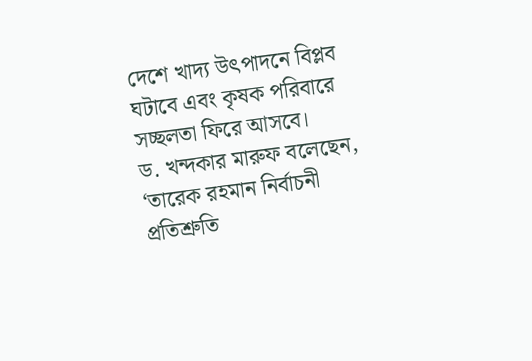দেশে খাদ্য উৎপাদনে বিপ্লব ঘটাবে এবং কৃষক পরিবারে সচ্ছলতা ফিরে আসবে।
ড. খন্দকার মারুফ বলেছেন, ‘তারেক রহমান নির্বাচনী প্রতিশ্রুতি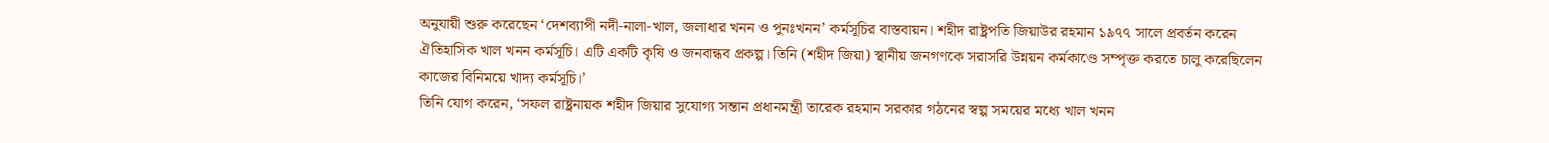অনুযায়ী শুরু করেছেন ‘দেশব্যাপী নদী-নালা-খাল, জলাধার খনন ও পুনঃখনন’ কর্মসূচির বাস্তবায়ন। শহীদ রাষ্ট্রপতি জিয়াউর রহমান ১৯৭৭ সালে প্রবর্তন করেন ঐতিহাসিক খাল খনন কর্মসূচি। এটি একটি কৃষি ও জনবান্ধব প্রকল্প। তিনি (শহীদ জিয়া) স্থানীয় জনগণকে সরাসরি উন্নয়ন কর্মকাণ্ডে সম্পৃক্ত করতে চালু করেছিলেন কাজের বিনিময়ে খাদ্য কর্মসূচি।’
তিনি যোগ করেন, ‘সফল রাষ্ট্রনায়ক শহীদ জিয়ার সুযোগ্য সন্তান প্রধানমন্ত্রী তারেক রহমান সরকার গঠনের স্বল্প সময়ের মধ্যে খাল খনন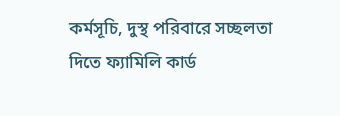কর্মসূচি, দুস্থ পরিবারে সচ্ছলতা দিতে ফ্যামিলি কার্ড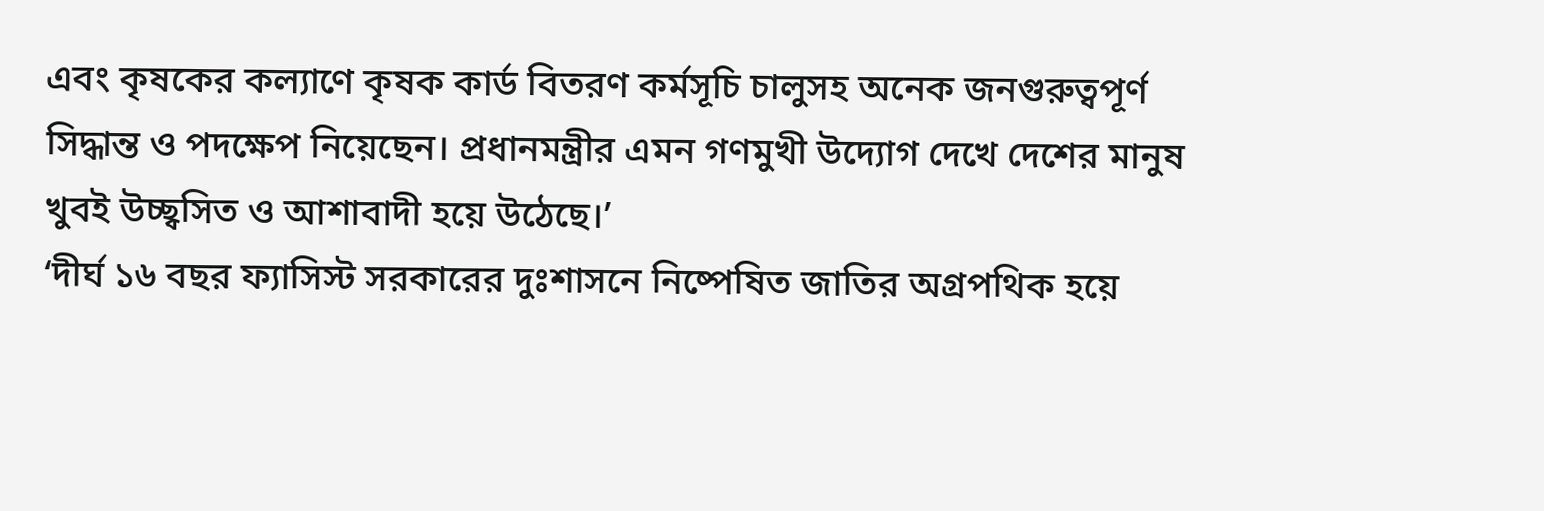এবং কৃষকের কল্যাণে কৃষক কার্ড বিতরণ কর্মসূচি চালুসহ অনেক জনগুরুত্বপূর্ণ সিদ্ধান্ত ও পদক্ষেপ নিয়েছেন। প্রধানমন্ত্রীর এমন গণমুখী উদ্যোগ দেখে দেশের মানুষ খুবই উচ্ছ্বসিত ও আশাবাদী হয়ে উঠেছে।’
‘দীর্ঘ ১৬ বছর ফ্যাসিস্ট সরকারের দুঃশাসনে নিষ্পেষিত জাতির অগ্রপথিক হয়ে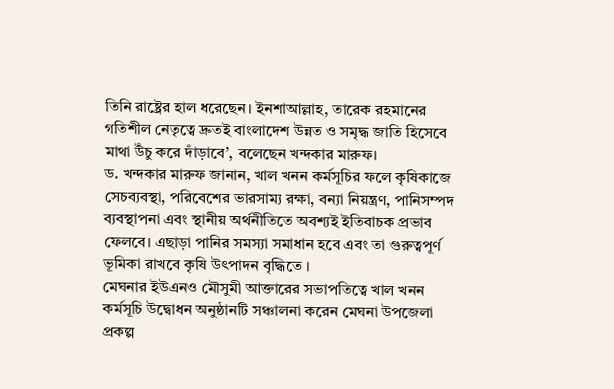তিনি রাষ্ট্রের হাল ধরেছেন। ইনশাআল্লাহ, তারেক রহমানের গতিশীল নেতৃত্বে দ্রুতই বাংলাদেশ উন্নত ও সমৃদ্ধ জাতি হিসেবে মাথা উঁচু করে দাঁড়াবে’, বলেছেন খন্দকার মারুফ।
ড. খন্দকার মারুফ জানান, খাল খনন কর্মসূচির ফলে কৃষিকাজে সেচব্যবস্থা, পরিবেশের ভারসাম্য রক্ষা, বন্যা নিয়ন্ত্রণ, পানিসম্পদ ব্যবস্থাপনা এবং স্থানীয় অর্থনীতিতে অবশ্যই ইতিবাচক প্রভাব ফেলবে। এছাড়া পানির সমস্যা সমাধান হবে এবং তা গুরুত্বপূর্ণ ভূমিকা রাখবে কৃষি উৎপাদন বৃদ্ধিতে ।
মেঘনার ইউএনও মৌসুমী আক্তারের সভাপতিত্বে খাল খনন কর্মসূচি উদ্বোধন অনুষ্ঠানটি সঞ্চালনা করেন মেঘনা উপজেলা প্রকল্প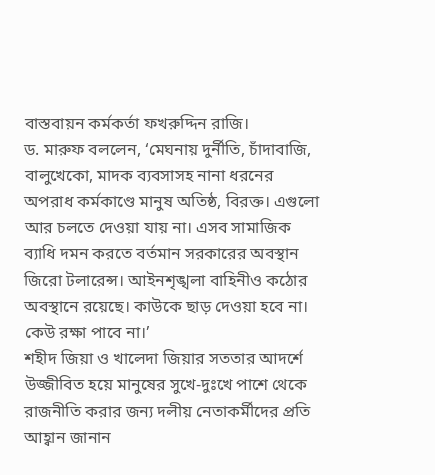বাস্তবায়ন কর্মকর্তা ফখরুদ্দিন রাজি।
ড. মারুফ বললেন, ‘মেঘনায় দুর্নীতি, চাঁদাবাজি, বালুখেকো, মাদক ব্যবসাসহ নানা ধরনের অপরাধ কর্মকাণ্ডে মানুষ অতিষ্ঠ, বিরক্ত। এগুলো আর চলতে দেওয়া যায় না। এসব সামাজিক ব্যাধি দমন করতে বর্তমান সরকারের অবস্থান জিরো টলারেন্স। আইনশৃঙ্খলা বাহিনীও কঠোর অবস্থানে রয়েছে। কাউকে ছাড় দেওয়া হবে না। কেউ রক্ষা পাবে না।’
শহীদ জিয়া ও খালেদা জিয়ার সততার আদর্শে উজ্জীবিত হয়ে মানুষের সুখে-দুঃখে পাশে থেকে রাজনীতি করার জন্য দলীয় নেতাকর্মীদের প্রতি আহ্বান জানান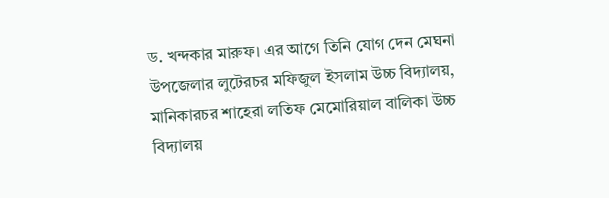ড. খন্দকার মারুফ। এর আগে তিনি যোগ দেন মেঘনা উপজেলার লুটেরচর মফিজুল ইসলাম উচ্চ বিদ্যালয়, মানিকারচর শাহেরা লতিফ মেমোরিয়াল বালিকা উচ্চ বিদ্যালয়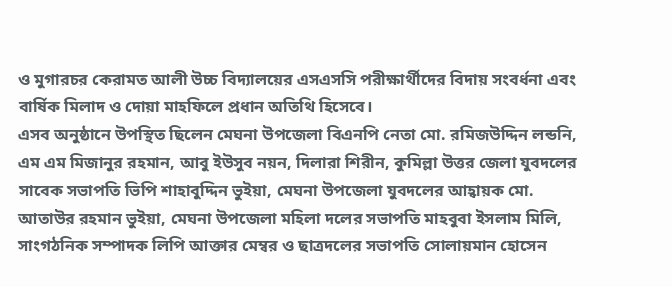ও মুগারচর কেরামত আলী উচ্চ বিদ্যালয়ের এসএসসি পরীক্ষার্থীদের বিদায় সংবর্ধনা এবং বার্ষিক মিলাদ ও দোয়া মাহফিলে প্রধান অতিথি হিসেবে।
এসব অনুষ্ঠানে উপস্থিত ছিলেন মেঘনা উপজেলা বিএনপি নেতা মো. রমিজউদ্দিন লন্ডনি, এম এম মিজানুর রহমান, আবু ইউসুব নয়ন, দিলারা শিরীন, কুমিল্লা উত্তর জেলা যুবদলের সাবেক সভাপতি ভিপি শাহাবুদ্দিন ভুইয়া, মেঘনা উপজেলা যুবদলের আহ্বায়ক মো. আতাউর রহমান ভুইয়া, মেঘনা উপজেলা মহিলা দলের সভাপতি মাহবুবা ইসলাম মিলি, সাংগঠনিক সম্পাদক লিপি আক্তার মেম্বর ও ছাত্রদলের সভাপতি সোলায়মান হোসেন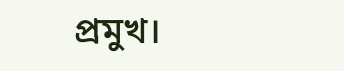প্রমুখ।